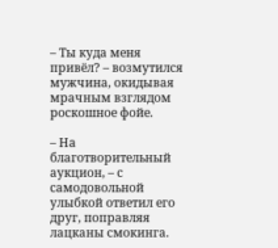– Ты куда меня привёл? – возмутился мужчина, окидывая мрачным взглядом роскошное фойе.

– На благотворительный аукцион, – с самодовольной улыбкой ответил его друг, поправляя лацканы смокинга.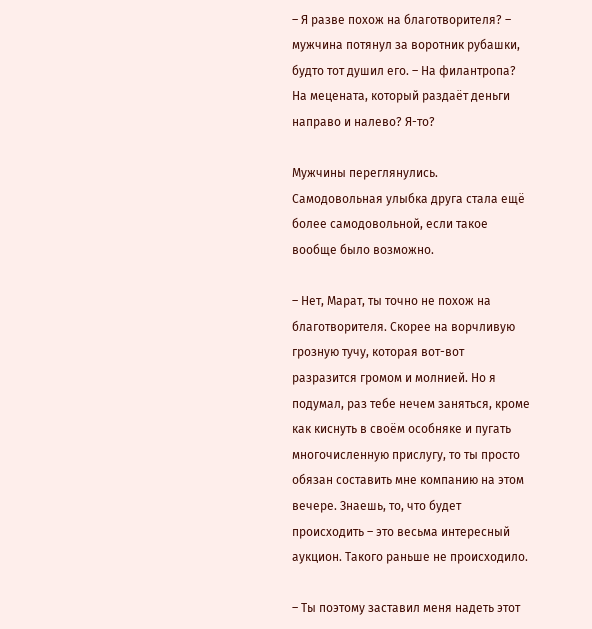– Я разве похож на благотворителя? – мужчина потянул за воротник рубашки, будто тот душил его. – На филантропа? На мецената, который раздаёт деньги направо и налево? Я-то?

Мужчины переглянулись. Самодовольная улыбка друга стала ещё более самодовольной, если такое вообще было возможно.

– Нет, Марат, ты точно не похож на благотворителя. Скорее на ворчливую грозную тучу, которая вот-вот разразится громом и молнией. Но я подумал, раз тебе нечем заняться, кроме как киснуть в своём особняке и пугать многочисленную прислугу, то ты просто обязан составить мне компанию на этом вечере. Знаешь, то, что будет происходить – это весьма интересный аукцион. Такого раньше не происходило.

– Ты поэтому заставил меня надеть этот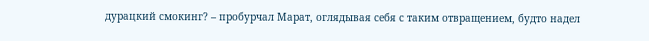дурацкий смокинг? – пробурчал Марат, оглядывая себя с таким отвращением, будто надел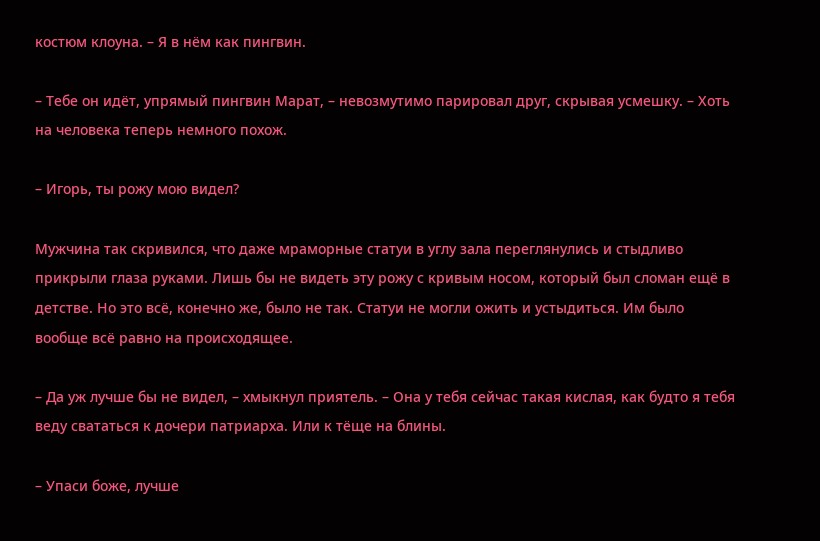костюм клоуна. – Я в нём как пингвин.

– Тебе он идёт, упрямый пингвин Марат, – невозмутимо парировал друг, скрывая усмешку. – Хоть на человека теперь немного похож.

– Игорь, ты рожу мою видел?

Мужчина так скривился, что даже мраморные статуи в углу зала переглянулись и стыдливо прикрыли глаза руками. Лишь бы не видеть эту рожу с кривым носом, который был сломан ещё в детстве. Но это всё, конечно же, было не так. Статуи не могли ожить и устыдиться. Им было вообще всё равно на происходящее.

– Да уж лучше бы не видел, – хмыкнул приятель. – Она у тебя сейчас такая кислая, как будто я тебя веду свататься к дочери патриарха. Или к тёще на блины.

– Упаси боже, лучше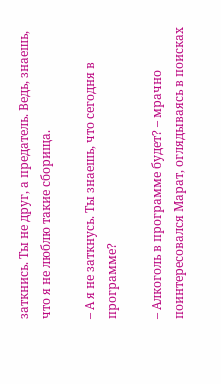заткнись. Ты не друг, а предатель. Ведь, знаешь, что я не люблю такие сборища.

– А я не заткнусь. Ты знаешь, что сегодня в программе?

– Алкоголь в программе будет? – мрачно поинтересовался Марат, оглядываясь в поисках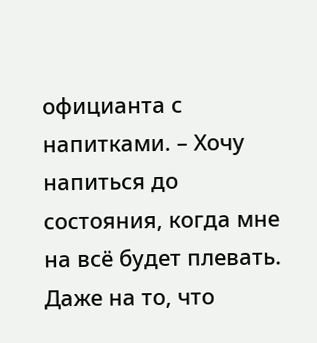официанта с напитками. – Хочу напиться до состояния, когда мне на всё будет плевать. Даже на то, что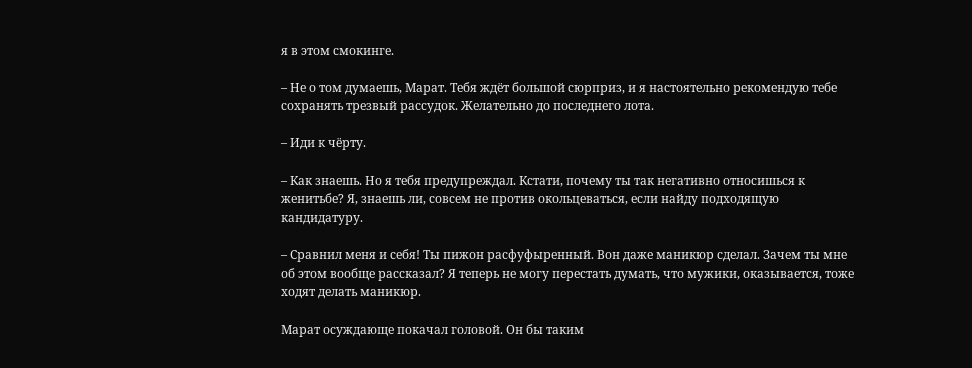я в этом смокинге.

– Не о том думаешь, Марат. Тебя ждёт большой сюрприз, и я настоятельно рекомендую тебе сохранять трезвый рассудок. Желательно до последнего лота.

– Иди к чёрту.

– Как знаешь. Но я тебя предупреждал. Кстати, почему ты так негативно относишься к женитьбе? Я, знаешь ли, совсем не против окольцеваться, если найду подходящую кандидатуру.

– Сравнил меня и себя! Ты пижон расфуфыренный. Вон даже маникюр сделал. Зачем ты мне об этом вообще рассказал? Я теперь не могу перестать думать, что мужики, оказывается, тоже ходят делать маникюр.

Марат осуждающе покачал головой. Он бы таким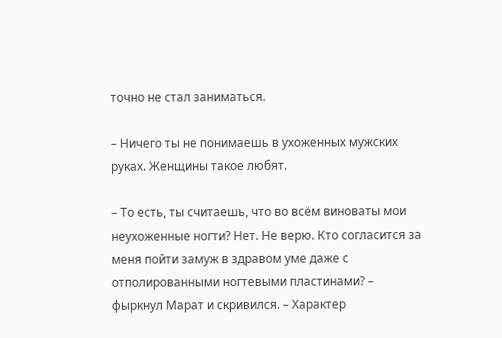точно не стал заниматься.

– Ничего ты не понимаешь в ухоженных мужских руках. Женщины такое любят.

– То есть, ты считаешь, что во всём виноваты мои неухоженные ногти? Нет. Не верю. Кто согласится за меня пойти замуж в здравом уме даже с отполированными ногтевыми пластинами? – фыркнул Марат и скривился. – Характер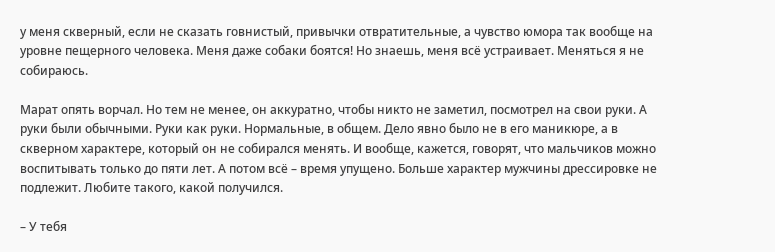у меня скверный, если не сказать говнистый, привычки отвратительные, а чувство юмора так вообще на уровне пещерного человека. Меня даже собаки боятся! Но знаешь, меня всё устраивает. Меняться я не собираюсь.

Марат опять ворчал. Но тем не менее, он аккуратно, чтобы никто не заметил, посмотрел на свои руки. А руки были обычными. Руки как руки. Нормальные, в общем. Дело явно было не в его маникюре, а в скверном характере, который он не собирался менять. И вообще, кажется, говорят, что мальчиков можно воспитывать только до пяти лет. А потом всё – время упущено. Больше характер мужчины дрессировке не подлежит. Любите такого, какой получился.

– У тебя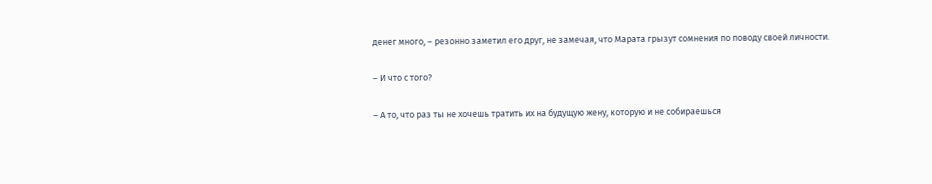денег много, – резонно заметил его друг, не замечая, что Марата грызут сомнения по поводу своей личности.

– И что с того?

– А то, что раз ты не хочешь тратить их на будущую жену, которую и не собираешься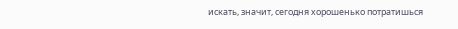искать, значит, сегодня хорошенько потратишься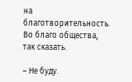на благотворительность. Во благо общества, так сказать.

– Не буду.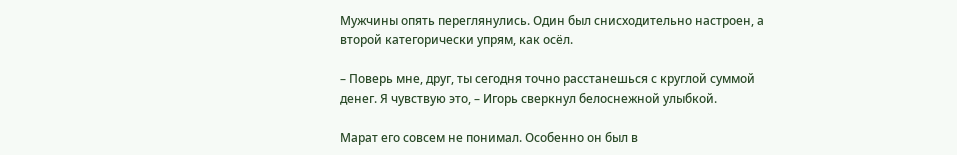Мужчины опять переглянулись. Один был снисходительно настроен, а второй категорически упрям, как осёл.

– Поверь мне, друг, ты сегодня точно расстанешься с круглой суммой денег. Я чувствую это, – Игорь сверкнул белоснежной улыбкой.

Марат его совсем не понимал. Особенно он был в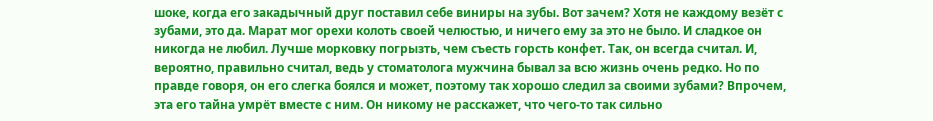шоке, когда его закадычный друг поставил себе виниры на зубы. Вот зачем? Хотя не каждому везёт с зубами, это да. Марат мог орехи колоть своей челюстью, и ничего ему за это не было. И сладкое он никогда не любил. Лучше морковку погрызть, чем съесть горсть конфет. Так, он всегда считал. И, вероятно, правильно считал, ведь у стоматолога мужчина бывал за всю жизнь очень редко. Но по правде говоря, он его слегка боялся и может, поэтому так хорошо следил за своими зубами? Впрочем, эта его тайна умрёт вместе с ним. Он никому не расскажет, что чего-то так сильно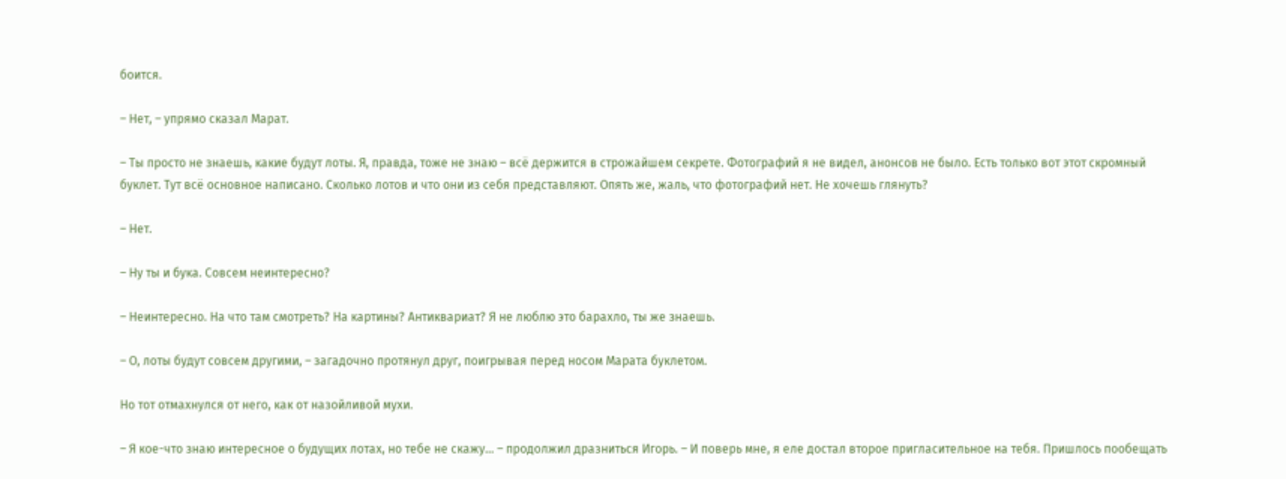боится.

– Нет, – упрямо сказал Марат.

– Ты просто не знаешь, какие будут лоты. Я, правда, тоже не знаю – всё держится в строжайшем секрете. Фотографий я не видел, анонсов не было. Есть только вот этот скромный буклет. Тут всё основное написано. Сколько лотов и что они из себя представляют. Опять же, жаль, что фотографий нет. Не хочешь глянуть?

– Нет.

– Ну ты и бука. Совсем неинтересно?

– Неинтересно. На что там смотреть? На картины? Антиквариат? Я не люблю это барахло, ты же знаешь.

– О, лоты будут совсем другими, – загадочно протянул друг, поигрывая перед носом Марата буклетом.

Но тот отмахнулся от него, как от назойливой мухи.

– Я кое-что знаю интересное о будущих лотах, но тебе не скажу… – продолжил дразниться Игорь. – И поверь мне, я еле достал второе пригласительное на тебя. Пришлось пообещать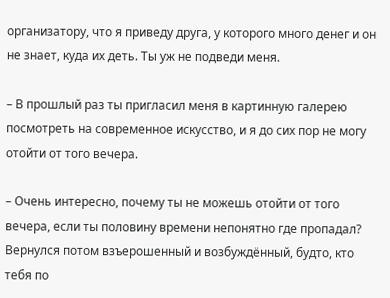организатору, что я приведу друга, у которого много денег и он не знает, куда их деть. Ты уж не подведи меня.

– В прошлый раз ты пригласил меня в картинную галерею посмотреть на современное искусство, и я до сих пор не могу отойти от того вечера.

– Очень интересно, почему ты не можешь отойти от того вечера, если ты половину времени непонятно где пропадал? Вернулся потом взъерошенный и возбуждённый, будто, кто тебя по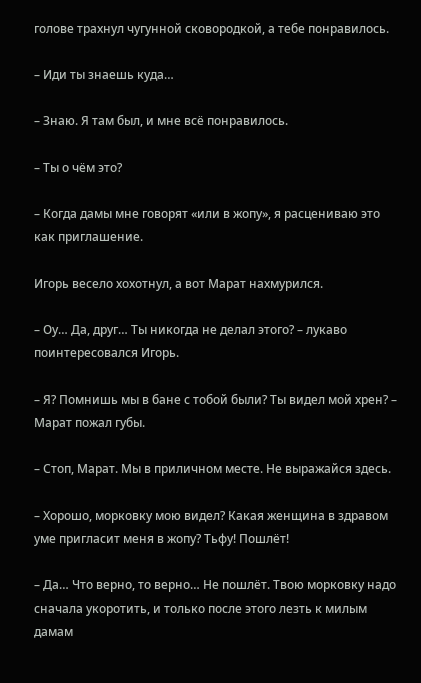голове трахнул чугунной сковородкой, а тебе понравилось.

– Иди ты знаешь куда…

– Знаю. Я там был, и мне всё понравилось.

– Ты о чём это?

– Когда дамы мне говорят «или в жопу», я расцениваю это как приглашение.

Игорь весело хохотнул, а вот Марат нахмурился.

– Оу… Да, друг… Ты никогда не делал этого? – лукаво поинтересовался Игорь.

– Я? Помнишь мы в бане с тобой были? Ты видел мой хрен? – Марат пожал губы.

– Стоп, Марат. Мы в приличном месте. Не выражайся здесь.

– Хорошо, морковку мою видел? Какая женщина в здравом уме пригласит меня в жопу? Тьфу! Пошлёт!

– Да… Что верно, то верно… Не пошлёт. Твою морковку надо сначала укоротить, и только после этого лезть к милым дамам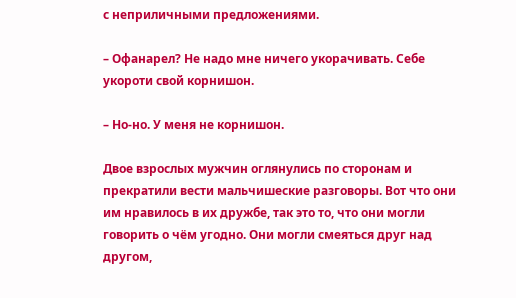с неприличными предложениями.

– Офанарел? Не надо мне ничего укорачивать. Себе укороти свой корнишон.

– Но-но. У меня не корнишон.

Двое взрослых мужчин оглянулись по сторонам и прекратили вести мальчишеские разговоры. Вот что они им нравилось в их дружбе, так это то, что они могли говорить о чём угодно. Они могли смеяться друг над другом,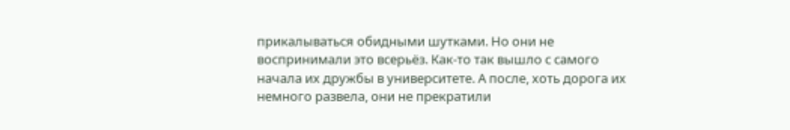прикалываться обидными шутками. Но они не воспринимали это всерьёз. Как-то так вышло с самого начала их дружбы в университете. А после, хоть дорога их немного развела, они не прекратили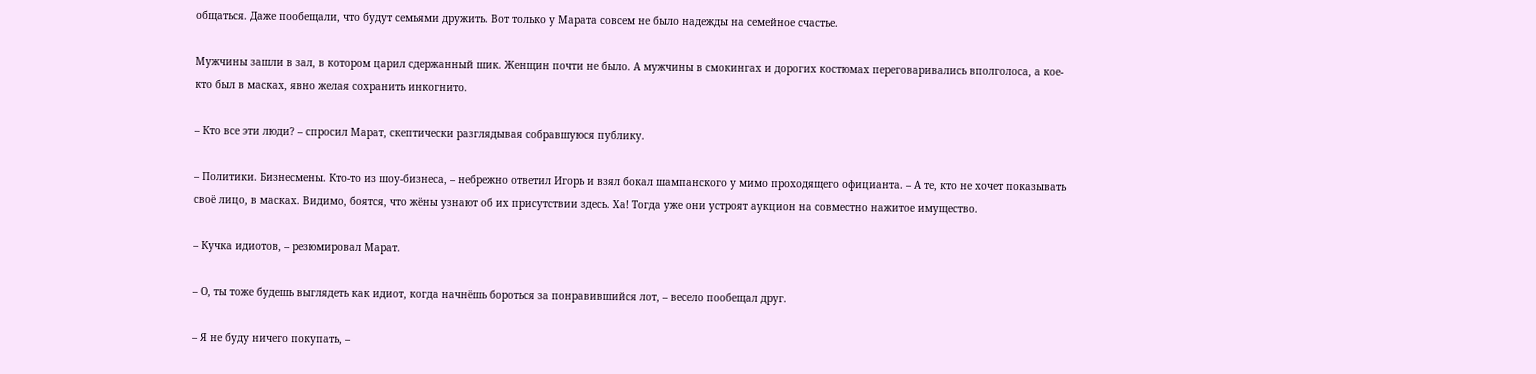общаться. Даже пообещали, что будут семьями дружить. Вот только у Марата совсем не было надежды на семейное счастье.

Мужчины зашли в зал, в котором царил сдержанный шик. Женщин почти не было. А мужчины в смокингах и дорогих костюмах переговаривались вполголоса, а кое-кто был в масках, явно желая сохранить инкогнито.

– Кто все эти люди? – спросил Марат, скептически разглядывая собравшуюся публику.

– Политики. Бизнесмены. Кто-то из шоу-бизнеса, – небрежно ответил Игорь и взял бокал шампанского у мимо проходящего официанта. – А те, кто не хочет показывать своё лицо, в масках. Видимо, боятся, что жёны узнают об их присутствии здесь. Ха! Тогда уже они устроят аукцион на совместно нажитое имущество.

– Кучка идиотов, – резюмировал Марат.

– О, ты тоже будешь выглядеть как идиот, когда начнёшь бороться за понравившийся лот, – весело пообещал друг.

– Я не буду ничего покупать, –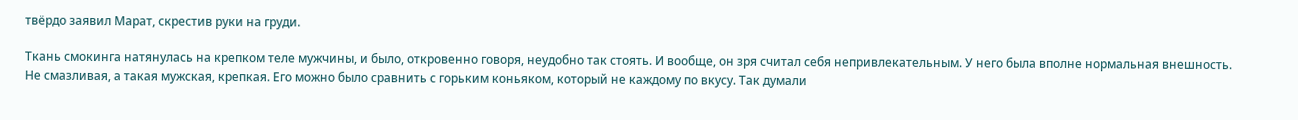твёрдо заявил Марат, скрестив руки на груди.

Ткань смокинга натянулась на крепком теле мужчины, и было, откровенно говоря, неудобно так стоять. И вообще, он зря считал себя непривлекательным. У него была вполне нормальная внешность. Не смазливая, а такая мужская, крепкая. Его можно было сравнить с горьким коньяком, который не каждому по вкусу. Так думали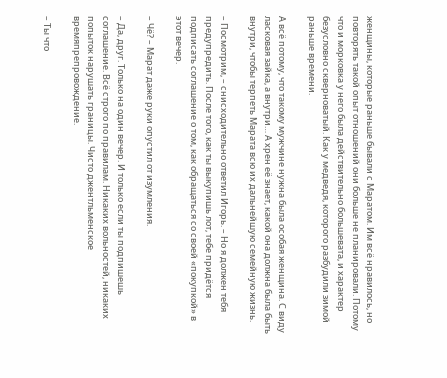женщины, которые раньше бывали с Маратом. Им всё нравилось, но повторять такой опыт отношений они больше не планировали. Потому что и морковка у него была действительно большевата, и характер безусловно скверноватый. Как у медведя, которого разбудили зимой раньше времени.

А всё потому, что такому мужчине нужна была особая женщина. С виду ласковая зайка, а внутри… А хрен её знает, какой она должна была быть внутри, чтобы терпеть Марата всю их дальнейшую семейную жизнь.

– Посмотрим, – снисходительно ответил Игорь. – Но я должен тебя предупредить. После того, как ты выкупишь лот, тебе придётся подписать соглашение о том, как обращаться со своей «покупкой» в этот вечер.

– Чё? – Марат даже руки опустил от изумления.

– Да, друг. Только на один вечер. И только если ты подпишешь соглашение. Всё строго по правилам. Никаких вольностей, никаких попыток нарушать границы. Чисто джентльменское времяпрепровождение.

– Ты что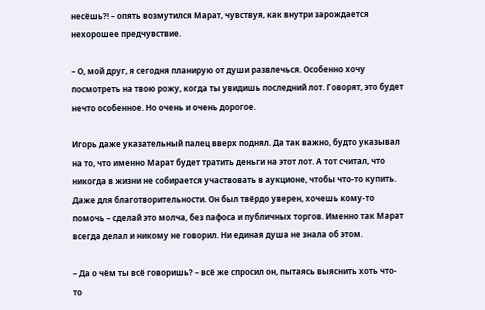несёшь?! – опять возмутился Марат, чувствуя, как внутри зарождается нехорошее предчувствие.

– О, мой друг, я сегодня планирую от души развлечься. Особенно хочу посмотреть на твою рожу, когда ты увидишь последний лот. Говорят, это будет нечто особенное. Но очень и очень дорогое.

Игорь даже указательный палец вверх поднял. Да так важно, будто указывал на то, что именно Марат будет тратить деньги на этот лот. А тот считал, что никогда в жизни не собирается участвовать в аукционе, чтобы что-то купить. Даже для благотворительности. Он был твёрдо уверен, хочешь кому-то помочь – сделай это молча, без пафоса и публичных торгов. Именно так Марат всегда делал и никому не говорил. Ни единая душа не знала об этом.

– Да о чём ты всё говоришь? – всё же спросил он, пытаясь выяснить хоть что-то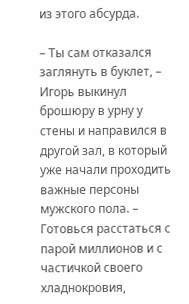из этого абсурда.

– Ты сам отказался заглянуть в буклет, – Игорь выкинул брошюру в урну у стены и направился в другой зал, в который уже начали проходить важные персоны мужского пола. – Готовься расстаться с парой миллионов и с частичкой своего хладнокровия,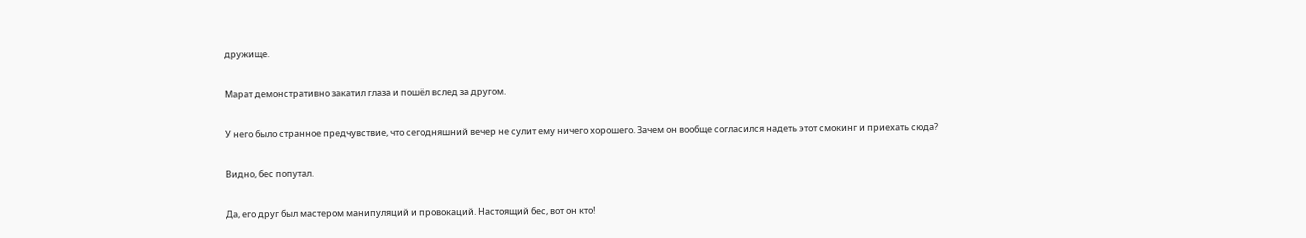дружище.

Марат демонстративно закатил глаза и пошёл вслед за другом.

У него было странное предчувствие, что сегодняшний вечер не сулит ему ничего хорошего. Зачем он вообще согласился надеть этот смокинг и приехать сюда?

Видно, бес попутал.

Да, его друг был мастером манипуляций и провокаций. Настоящий бес, вот он кто!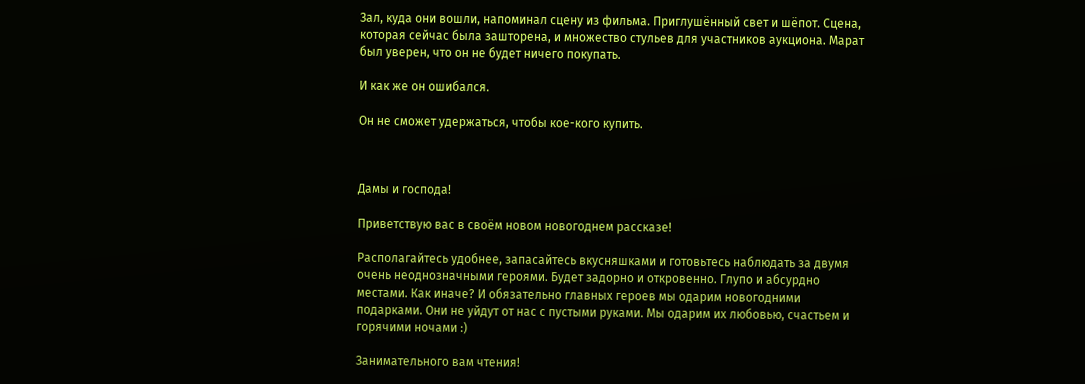Зал, куда они вошли, напоминал сцену из фильма. Приглушённый свет и шёпот. Сцена, которая сейчас была зашторена, и множество стульев для участников аукциона. Марат был уверен, что он не будет ничего покупать.

И как же он ошибался.

Он не сможет удержаться, чтобы кое-кого купить.



Дамы и господа!

Приветствую вас в своём новом новогоднем рассказе!

Располагайтесь удобнее, запасайтесь вкусняшками и готовьтесь наблюдать за двумя очень неоднозначными героями. Будет задорно и откровенно. Глупо и абсурдно местами. Как иначе? И обязательно главных героев мы одарим новогодними подарками. Они не уйдут от нас с пустыми руками. Мы одарим их любовью, счастьем и горячими ночами :)

Занимательного вам чтения!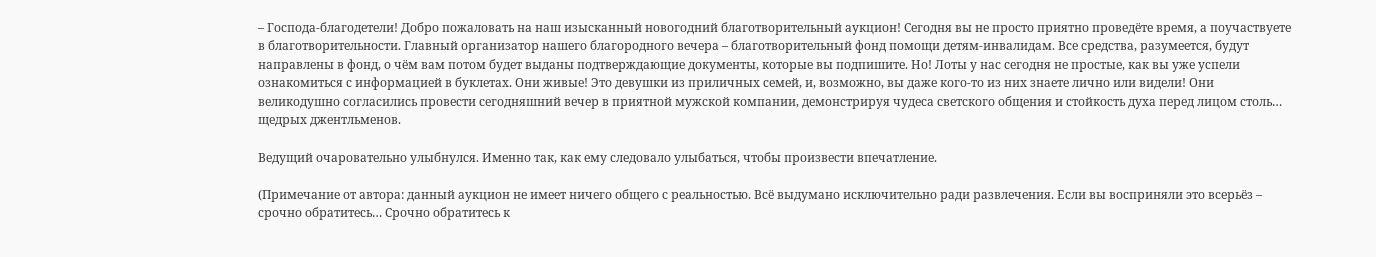– Господа-благодетели! Добро пожаловать на наш изысканный новогодний благотворительный аукцион! Сегодня вы не просто приятно проведёте время, а поучаствуете в благотворительности. Главный организатор нашего благородного вечера – благотворительный фонд помощи детям-инвалидам. Все средства, разумеется, будут направлены в фонд, о чём вам потом будет выданы подтверждающие документы, которые вы подпишите. Но! Лоты у нас сегодня не простые, как вы уже успели ознакомиться с информацией в буклетах. Они живые! Это девушки из приличных семей, и, возможно, вы даже кого-то из них знаете лично или видели! Они великодушно согласились провести сегодняшний вечер в приятной мужской компании, демонстрируя чудеса светского общения и стойкость духа перед лицом столь… щедрых джентльменов.

Ведущий очаровательно улыбнулся. Именно так, как ему следовало улыбаться, чтобы произвести впечатление.

(Примечание от автора: данный аукцион не имеет ничего общего с реальностью. Всё выдумано исключительно ради развлечения. Если вы восприняли это всерьёз – срочно обратитесь… Срочно обратитесь к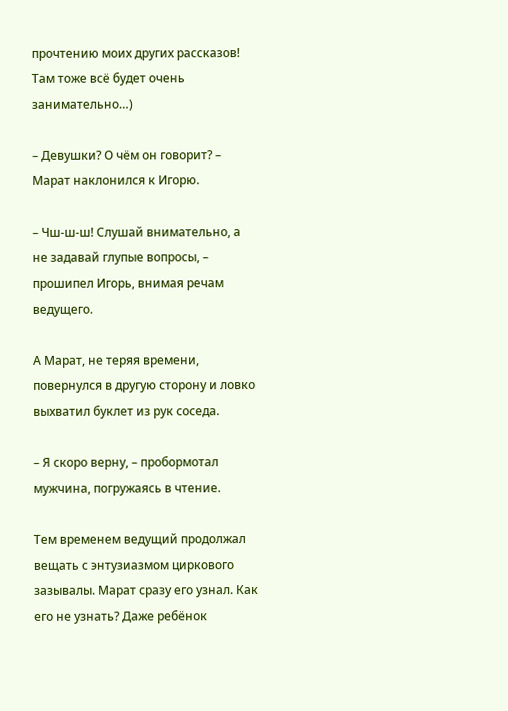прочтению моих других рассказов! Там тоже всё будет очень занимательно…)

– Девушки? О чём он говорит? – Марат наклонился к Игорю.

– Чш-ш-ш! Слушай внимательно, а не задавай глупые вопросы, – прошипел Игорь, внимая речам ведущего.

А Марат, не теряя времени, повернулся в другую сторону и ловко выхватил буклет из рук соседа.

– Я скоро верну, – пробормотал мужчина, погружаясь в чтение.

Тем временем ведущий продолжал вещать с энтузиазмом циркового зазывалы. Марат сразу его узнал. Как его не узнать? Даже ребёнок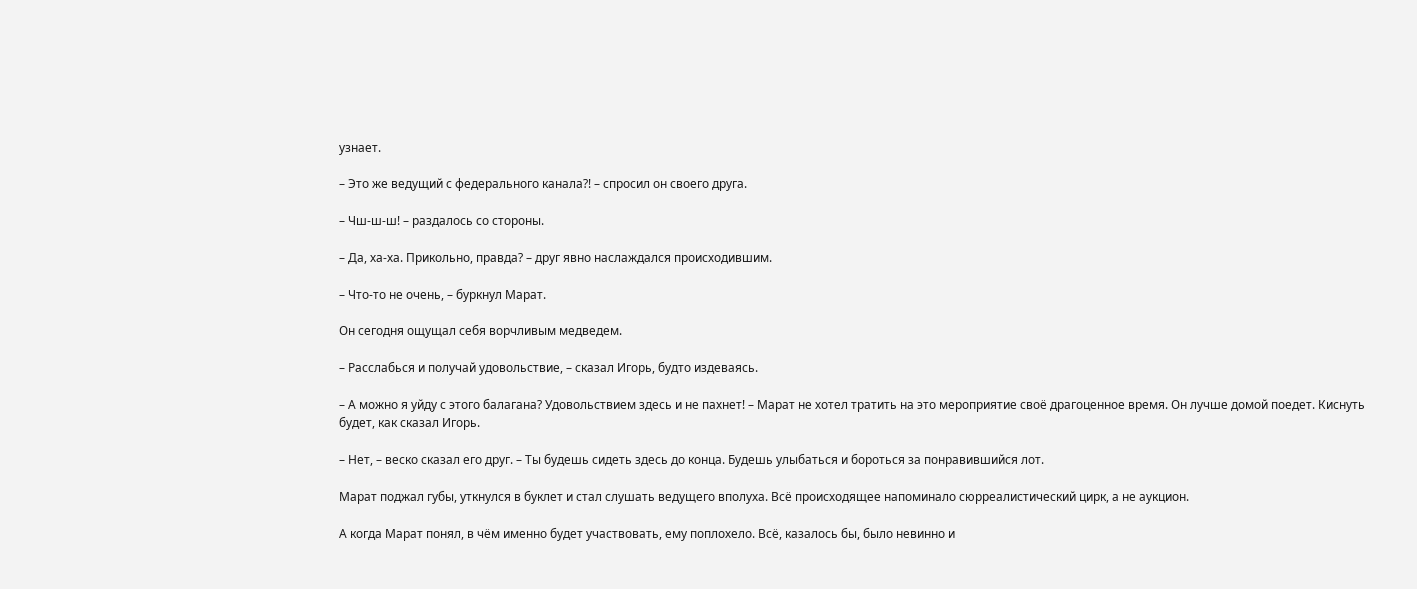узнает.

– Это же ведущий с федерального канала?! – спросил он своего друга.

– Чш-ш-ш! – раздалось со стороны.

– Да, ха-ха. Прикольно, правда? – друг явно наслаждался происходившим.

– Что-то не очень, – буркнул Марат.

Он сегодня ощущал себя ворчливым медведем.

– Расслабься и получай удовольствие, – сказал Игорь, будто издеваясь.

– А можно я уйду с этого балагана? Удовольствием здесь и не пахнет! – Марат не хотел тратить на это мероприятие своё драгоценное время. Он лучше домой поедет. Киснуть будет, как сказал Игорь.

– Нет, – веско сказал его друг. – Ты будешь сидеть здесь до конца. Будешь улыбаться и бороться за понравившийся лот.

Марат поджал губы, уткнулся в буклет и стал слушать ведущего вполуха. Всё происходящее напоминало сюрреалистический цирк, а не аукцион.

А когда Марат понял, в чём именно будет участвовать, ему поплохело. Всё, казалось бы, было невинно и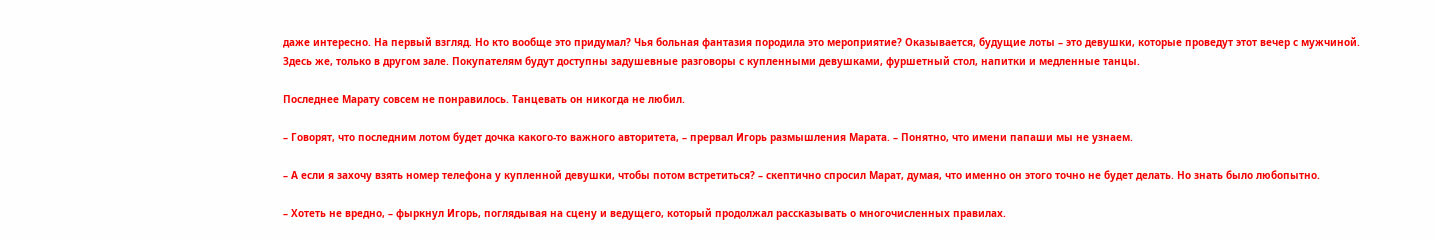даже интересно. На первый взгляд. Но кто вообще это придумал? Чья больная фантазия породила это мероприятие? Оказывается, будущие лоты – это девушки, которые проведут этот вечер с мужчиной. Здесь же, только в другом зале. Покупателям будут доступны задушевные разговоры с купленными девушками, фуршетный стол, напитки и медленные танцы.

Последнее Марату совсем не понравилось. Танцевать он никогда не любил.

– Говорят, что последним лотом будет дочка какого-то важного авторитета, – прервал Игорь размышления Марата. – Понятно, что имени папаши мы не узнаем.

– А если я захочу взять номер телефона у купленной девушки, чтобы потом встретиться? – скептично спросил Марат, думая, что именно он этого точно не будет делать. Но знать было любопытно.

– Хотеть не вредно, – фыркнул Игорь, поглядывая на сцену и ведущего, который продолжал рассказывать о многочисленных правилах.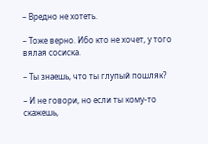– Вредно не хотеть.

– Тоже верно. Ибо кто не хочет, у того вялая сосиска.

– Ты знаешь, что ты глупый пошляк?

– И не говори, но если ты кому-то скажешь,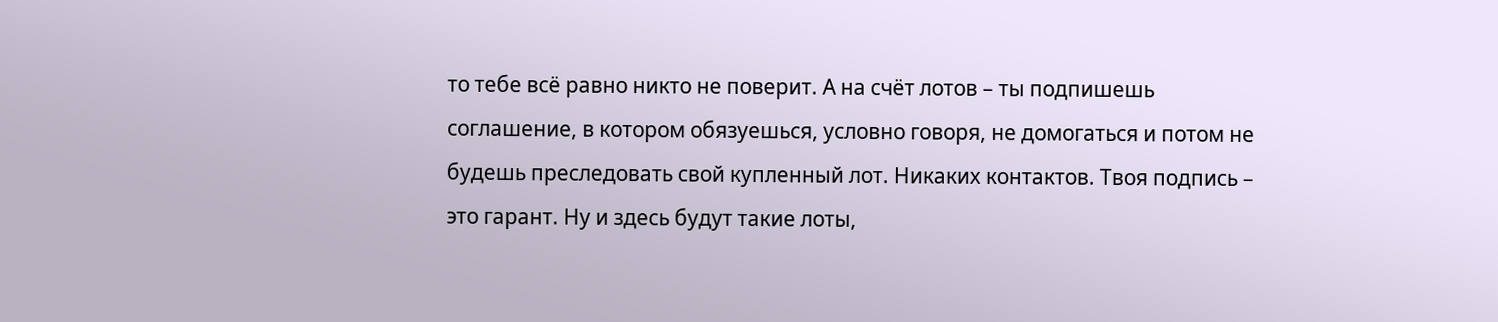то тебе всё равно никто не поверит. А на счёт лотов – ты подпишешь соглашение, в котором обязуешься, условно говоря, не домогаться и потом не будешь преследовать свой купленный лот. Никаких контактов. Твоя подпись – это гарант. Ну и здесь будут такие лоты,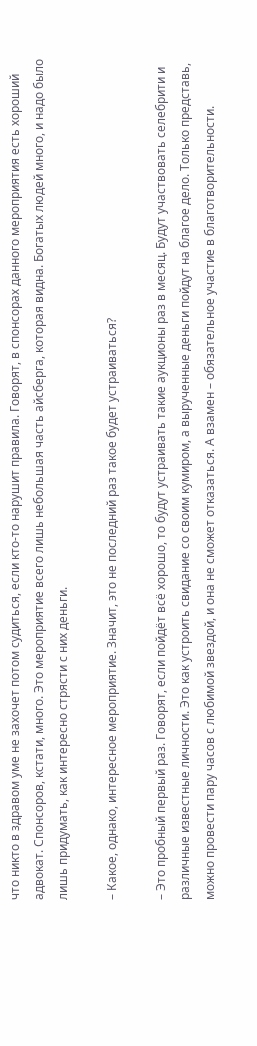что никто в здравом уме не захочет потом судиться, если кто-то нарушит правила. Говорят, в спонсорах данного мероприятия есть хороший адвокат. Спонсоров, кстати, много. Это мероприятие всего лишь небольшая часть айсберга, которая видна. Богатых людей много, и надо было лишь придумать, как интересно стрясти с них деньги.

– Какое, однако, интересное мероприятие. Значит, это не последний раз такое будет устраиваться?

– Это пробный первый раз. Говорят, если пойдёт всё хорошо, то будут устраивать такие аукционы раз в месяц. Будут участвовать селебрити и различные известные личности. Это как устроить свидание со своим кумиром, а вырученные деньги пойдут на благое дело. Только представь, можно провести пару часов с любимой звездой, и она не сможет отказаться. А взамен – обязательное участие в благотворительности.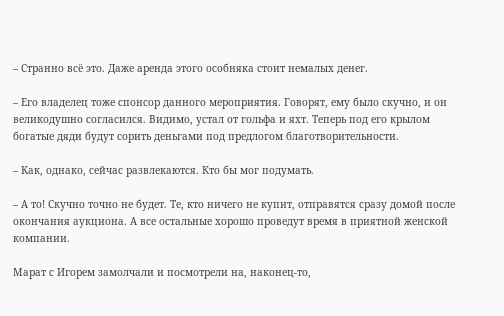– Странно всё это. Даже аренда этого особняка стоит немалых денег.

– Его владелец тоже спонсор данного мероприятия. Говорят, ему было скучно, и он великодушно согласился. Видимо, устал от гольфа и яхт. Теперь под его крылом богатые дяди будут сорить деньгами под предлогом благотворительности.

– Как, однако, сейчас развлекаются. Кто бы мог подумать.

– А то! Скучно точно не будет. Те, кто ничего не купит, отправятся сразу домой после окончания аукциона. А все остальные хорошо проведут время в приятной женской компании.

Марат с Игорем замолчали и посмотрели на, наконец-то,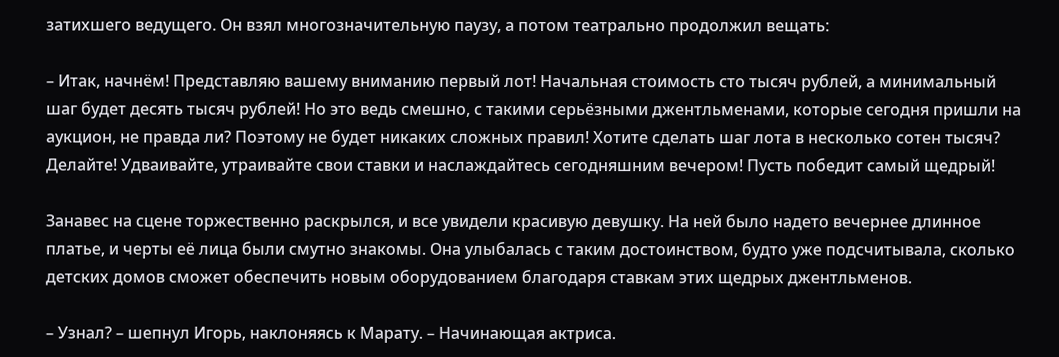затихшего ведущего. Он взял многозначительную паузу, а потом театрально продолжил вещать:

– Итак, начнём! Представляю вашему вниманию первый лот! Начальная стоимость сто тысяч рублей, а минимальный шаг будет десять тысяч рублей! Но это ведь смешно, с такими серьёзными джентльменами, которые сегодня пришли на аукцион, не правда ли? Поэтому не будет никаких сложных правил! Хотите сделать шаг лота в несколько сотен тысяч? Делайте! Удваивайте, утраивайте свои ставки и наслаждайтесь сегодняшним вечером! Пусть победит самый щедрый!

Занавес на сцене торжественно раскрылся, и все увидели красивую девушку. На ней было надето вечернее длинное платье, и черты её лица были смутно знакомы. Она улыбалась с таким достоинством, будто уже подсчитывала, сколько детских домов сможет обеспечить новым оборудованием благодаря ставкам этих щедрых джентльменов.

– Узнал? – шепнул Игорь, наклоняясь к Марату. – Начинающая актриса.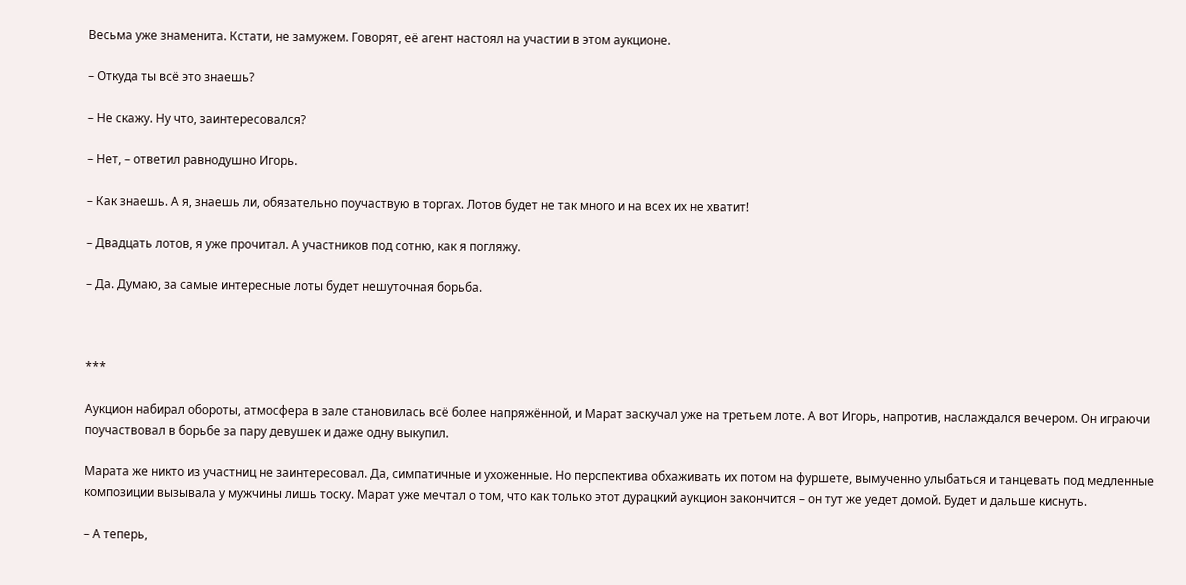Весьма уже знаменита. Кстати, не замужем. Говорят, её агент настоял на участии в этом аукционе.

– Откуда ты всё это знаешь?

– Не скажу. Ну что, заинтересовался?

– Нет, – ответил равнодушно Игорь.

– Как знаешь. А я, знаешь ли, обязательно поучаствую в торгах. Лотов будет не так много и на всех их не хватит!

– Двадцать лотов, я уже прочитал. А участников под сотню, как я погляжу.

– Да. Думаю, за самые интересные лоты будет нешуточная борьба.



***

Аукцион набирал обороты, атмосфера в зале становилась всё более напряжённой, и Марат заскучал уже на третьем лоте. А вот Игорь, напротив, наслаждался вечером. Он играючи поучаствовал в борьбе за пару девушек и даже одну выкупил.

Марата же никто из участниц не заинтересовал. Да, симпатичные и ухоженные. Но перспектива обхаживать их потом на фуршете, вымученно улыбаться и танцевать под медленные композиции вызывала у мужчины лишь тоску. Марат уже мечтал о том, что как только этот дурацкий аукцион закончится – он тут же уедет домой. Будет и дальше киснуть.

– А теперь,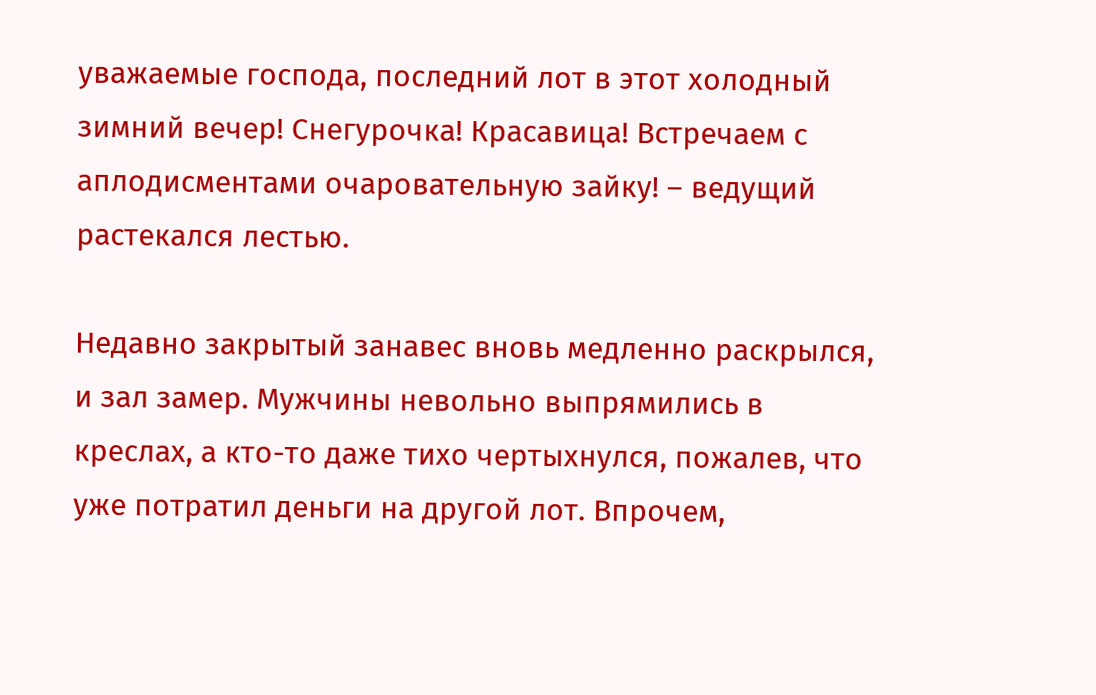уважаемые господа, последний лот в этот холодный зимний вечер! Снегурочка! Красавица! Встречаем с аплодисментами очаровательную зайку! – ведущий растекался лестью.

Недавно закрытый занавес вновь медленно раскрылся, и зал замер. Мужчины невольно выпрямились в креслах, а кто-то даже тихо чертыхнулся, пожалев, что уже потратил деньги на другой лот. Впрочем,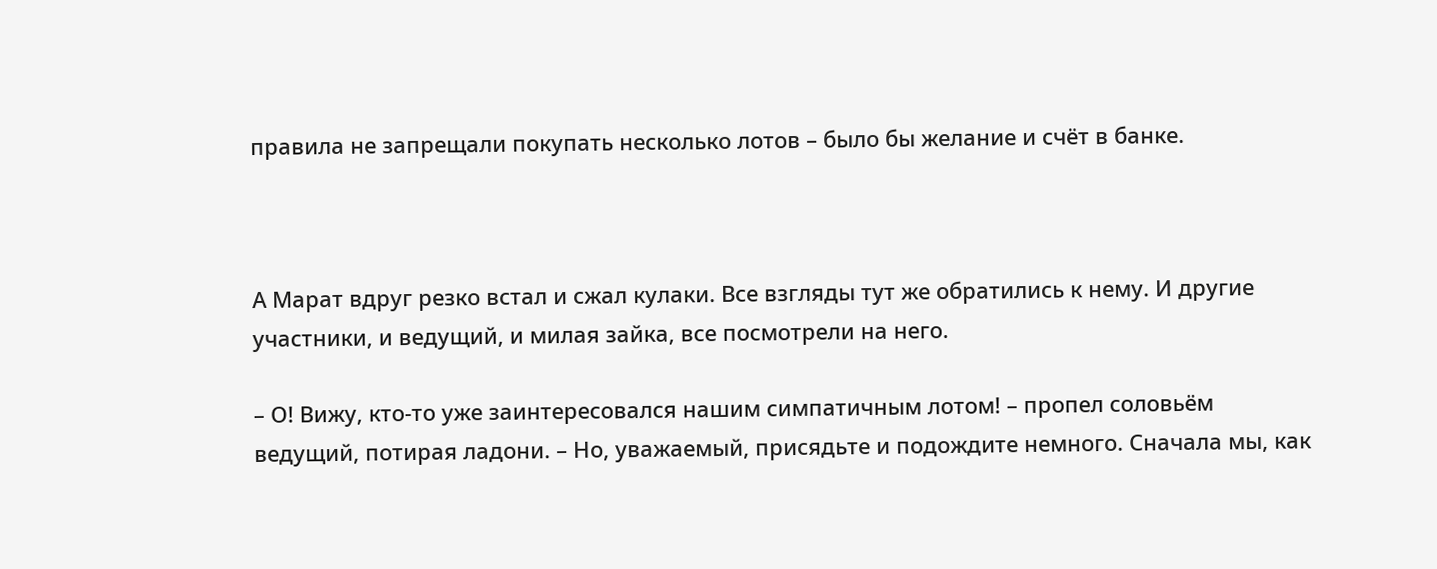правила не запрещали покупать несколько лотов – было бы желание и счёт в банке.



А Марат вдруг резко встал и сжал кулаки. Все взгляды тут же обратились к нему. И другие участники, и ведущий, и милая зайка, все посмотрели на него.

– О! Вижу, кто-то уже заинтересовался нашим симпатичным лотом! – пропел соловьём ведущий, потирая ладони. – Но, уважаемый, присядьте и подождите немного. Сначала мы, как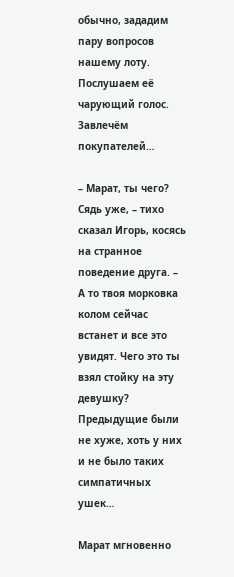обычно, зададим пару вопросов нашему лоту. Послушаем её чарующий голос. Завлечём покупателей…

– Марат, ты чего? Сядь уже, – тихо сказал Игорь, косясь на странное поведение друга. – А то твоя морковка колом сейчас встанет и все это увидят. Чего это ты взял стойку на эту девушку? Предыдущие были не хуже, хоть у них и не было таких симпатичных ушек…

Марат мгновенно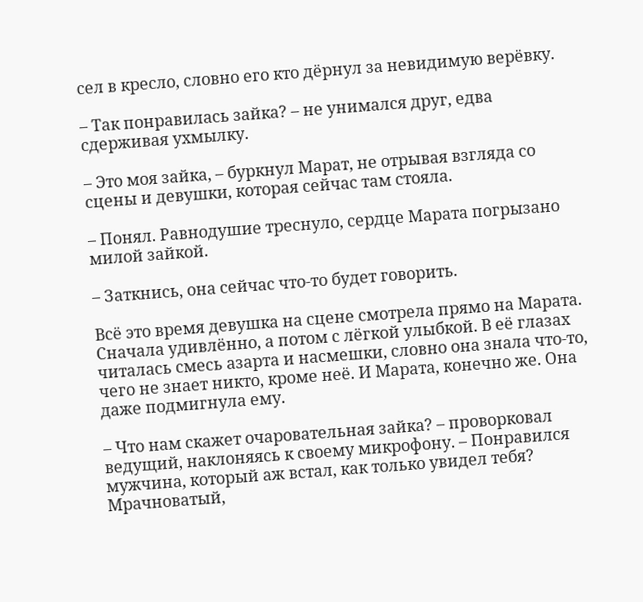сел в кресло, словно его кто дёрнул за невидимую верёвку.

– Так понравилась зайка? – не унимался друг, едва сдерживая ухмылку.

– Это моя зайка, – буркнул Марат, не отрывая взгляда со сцены и девушки, которая сейчас там стояла.

– Понял. Равнодушие треснуло, сердце Марата погрызано милой зайкой.

– Заткнись, она сейчас что-то будет говорить.

Всё это время девушка на сцене смотрела прямо на Марата. Сначала удивлённо, а потом с лёгкой улыбкой. В её глазах читалась смесь азарта и насмешки, словно она знала что-то, чего не знает никто, кроме неё. И Марата, конечно же. Она даже подмигнула ему.

– Что нам скажет очаровательная зайка? – проворковал ведущий, наклоняясь к своему микрофону. – Понравился мужчина, который аж встал, как только увидел тебя? Мрачноватый,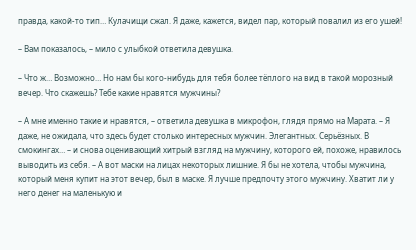правда, какой-то тип… Кулачищи сжал. Я даже, кажется, видел пар, который повалил из его ушей!

– Вам показалось, – мило с улыбкой ответила девушка.

– Что ж… Возможно… Но нам бы кого-нибудь для тебя более тёплого на вид в такой морозный вечер. Что скажешь? Тебе какие нравятся мужчины?

– А мне именно такие и нравятся, – ответила девушка в микрофон, глядя прямо на Марата. – Я даже, не ожидала, что здесь будет столько интересных мужчин. Элегантных. Серьёзных. В смокингах… – и снова оценивающий хитрый взгляд на мужчину, которого ей, похоже, нравилось выводить из себя. – А вот маски на лицах некоторых лишние. Я бы не хотела, чтобы мужчина, который меня купит на этот вечер, был в маске. Я лучше предпочту этого мужчину. Хватит ли у него денег на маленькую и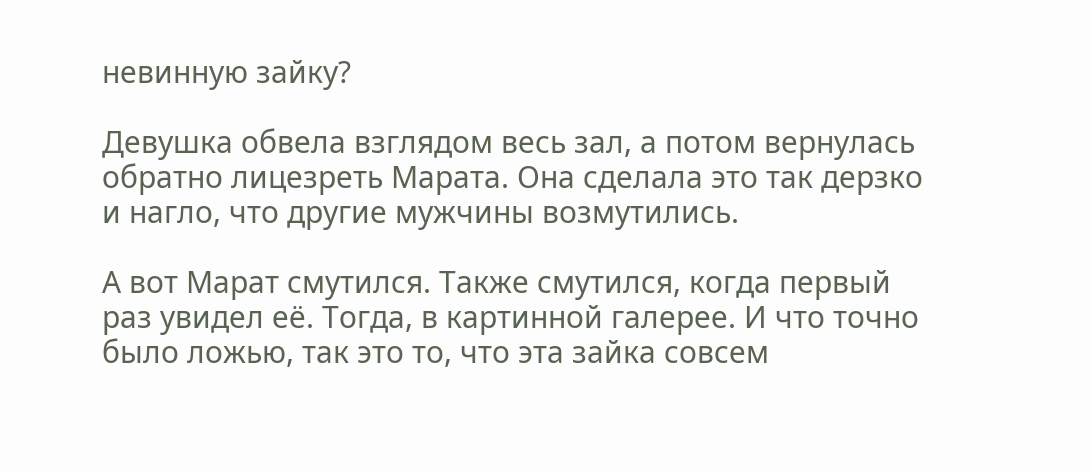невинную зайку?

Девушка обвела взглядом весь зал, а потом вернулась обратно лицезреть Марата. Она сделала это так дерзко и нагло, что другие мужчины возмутились.

А вот Марат смутился. Также смутился, когда первый раз увидел её. Тогда, в картинной галерее. И что точно было ложью, так это то, что эта зайка совсем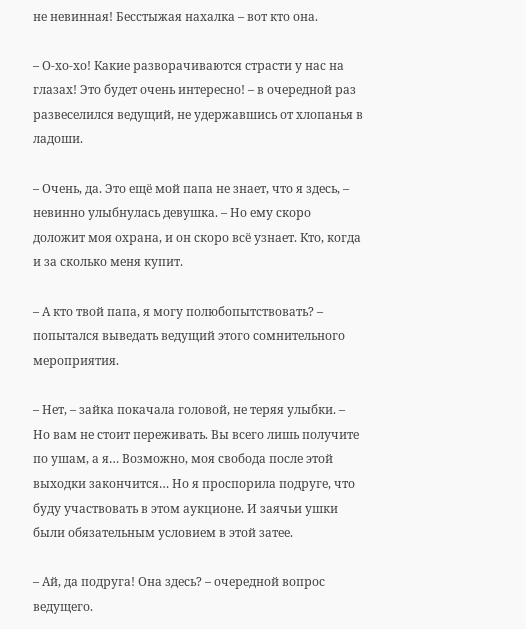не невинная! Бесстыжая нахалка – вот кто она.

– О-хо-хо! Какие разворачиваются страсти у нас на глазах! Это будет очень интересно! – в очередной раз развеселился ведущий, не удержавшись от хлопанья в ладоши.

– Очень, да. Это ещё мой папа не знает, что я здесь, – невинно улыбнулась девушка. – Но ему скоро доложит моя охрана, и он скоро всё узнает. Кто, когда и за сколько меня купит.

– А кто твой папа, я могу полюбопытствовать? – попытался выведать ведущий этого сомнительного мероприятия.

– Нет, – зайка покачала головой, не теряя улыбки. – Но вам не стоит переживать. Вы всего лишь получите по ушам, а я… Возможно, моя свобода после этой выходки закончится… Но я проспорила подруге, что буду участвовать в этом аукционе. И заячьи ушки были обязательным условием в этой затее.

– Ай, да подруга! Она здесь? – очередной вопрос ведущего.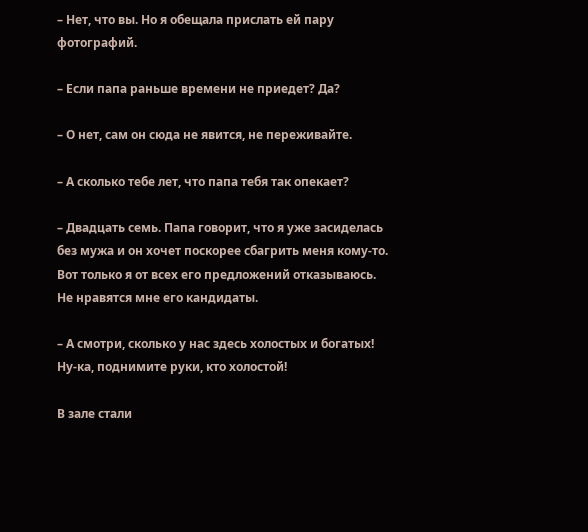– Нет, что вы. Но я обещала прислать ей пару фотографий.

– Если папа раньше времени не приедет? Да?

– О нет, сам он сюда не явится, не переживайте.

– А сколько тебе лет, что папа тебя так опекает?

– Двадцать семь. Папа говорит, что я уже засиделась без мужа и он хочет поскорее сбагрить меня кому-то. Вот только я от всех его предложений отказываюсь. Не нравятся мне его кандидаты.

– А смотри, сколько у нас здесь холостых и богатых! Ну-ка, поднимите руки, кто холостой!

В зале стали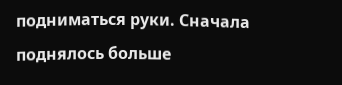подниматься руки. Сначала поднялось больше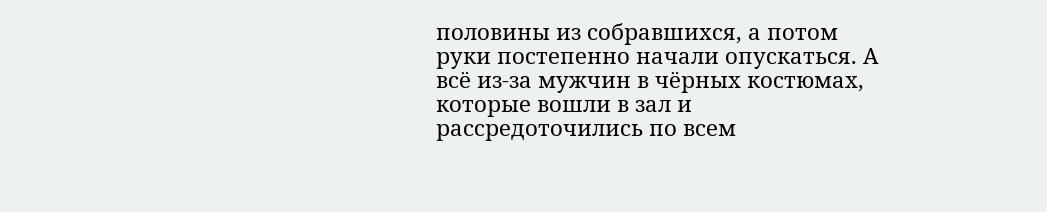половины из собравшихся, а потом руки постепенно начали опускаться. А всё из-за мужчин в чёрных костюмах, которые вошли в зал и рассредоточились по всем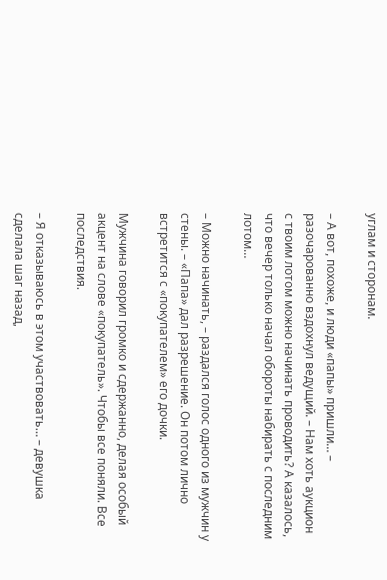углам и сторонам.

– А вот, похоже, и люди «папы» пришли… – разочарованно вздохнул ведущий. – Нам хоть аукцион с твоим лотом можно начинать проводить? А казалось, что вечер только начал обороты набирать с последним лотом…

– Можно начинать, – раздался голос одного из мужчин у стены. – «Папа» дал разрешение. Он потом лично встретится с «покупателем» его дочки.

Мужчина говорил громко и сдержанно, делая особый акцент на слове «покупатель». Чтобы все поняли. Все последствия.

– Я отказываюсь в этом участвовать… – девушка сделала шаг назад,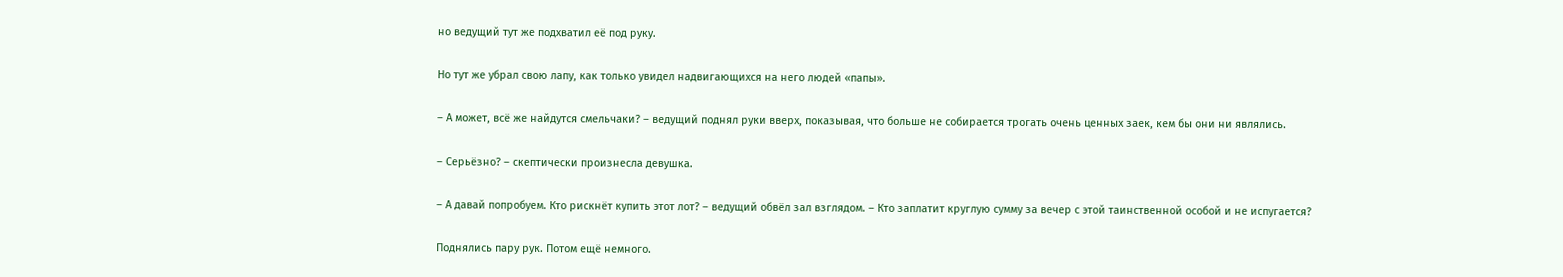но ведущий тут же подхватил её под руку.

Но тут же убрал свою лапу, как только увидел надвигающихся на него людей «папы».

– А может, всё же найдутся смельчаки? – ведущий поднял руки вверх, показывая, что больше не собирается трогать очень ценных заек, кем бы они ни являлись.

– Серьёзно? – скептически произнесла девушка.

– А давай попробуем. Кто рискнёт купить этот лот? – ведущий обвёл зал взглядом. – Кто заплатит круглую сумму за вечер с этой таинственной особой и не испугается?

Поднялись пару рук. Потом ещё немного.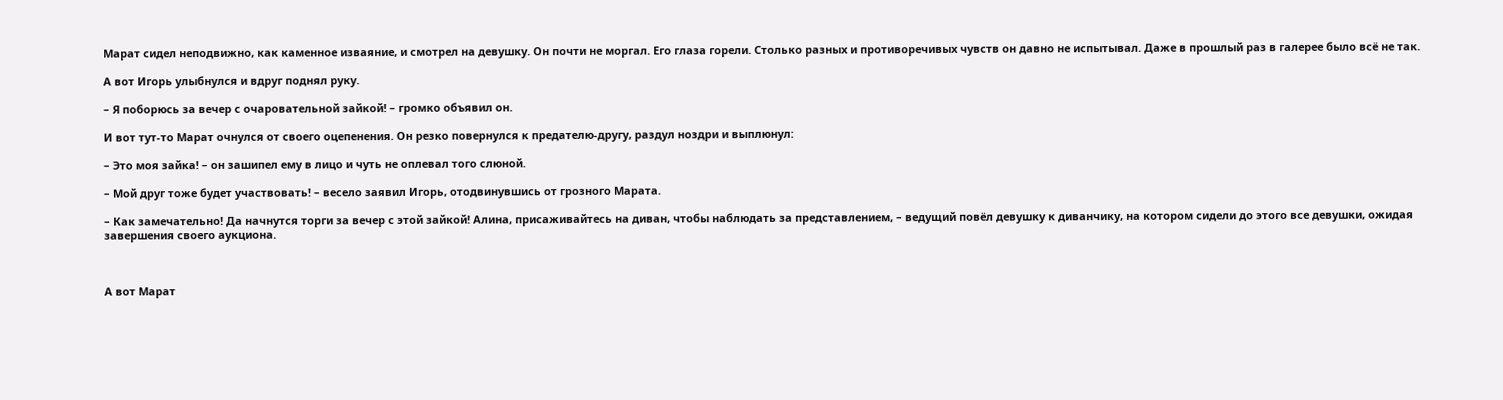Марат сидел неподвижно, как каменное изваяние, и смотрел на девушку. Он почти не моргал. Его глаза горели. Столько разных и противоречивых чувств он давно не испытывал. Даже в прошлый раз в галерее было всё не так.

А вот Игорь улыбнулся и вдруг поднял руку.

– Я поборюсь за вечер с очаровательной зайкой! – громко объявил он.

И вот тут-то Марат очнулся от своего оцепенения. Он резко повернулся к предателю-другу, раздул ноздри и выплюнул:

– Это моя зайка! – он зашипел ему в лицо и чуть не оплевал того слюной.

– Мой друг тоже будет участвовать! – весело заявил Игорь, отодвинувшись от грозного Марата.

– Как замечательно! Да начнутся торги за вечер с этой зайкой! Алина, присаживайтесь на диван, чтобы наблюдать за представлением, – ведущий повёл девушку к диванчику, на котором сидели до этого все девушки, ожидая завершения своего аукциона.



А вот Марат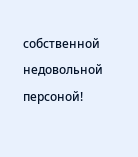собственной недовольной персоной!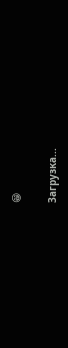😁

Загрузка...